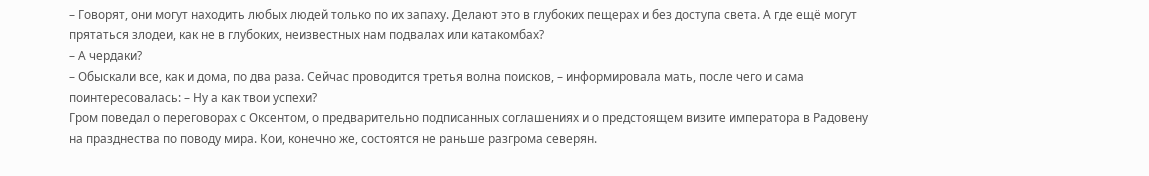– Говорят, они могут находить любых людей только по их запаху. Делают это в глубоких пещерах и без доступа света. А где ещё могут прятаться злодеи, как не в глубоких, неизвестных нам подвалах или катакомбах?
– А чердаки?
– Обыскали все, как и дома, по два раза. Сейчас проводится третья волна поисков, – информировала мать, после чего и сама поинтересовалась: – Ну а как твои успехи?
Гром поведал о переговорах с Оксентом, о предварительно подписанных соглашениях и о предстоящем визите императора в Радовену на празднества по поводу мира. Кои, конечно же, состоятся не раньше разгрома северян.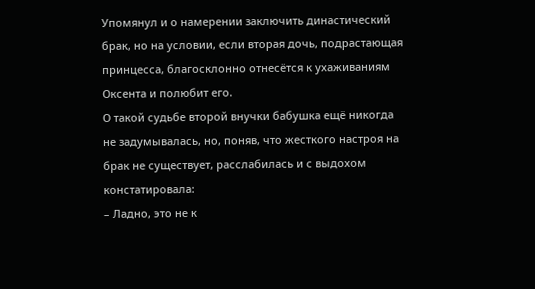Упомянул и о намерении заключить династический брак, но на условии, если вторая дочь, подрастающая принцесса, благосклонно отнесётся к ухаживаниям Оксента и полюбит его.
О такой судьбе второй внучки бабушка ещё никогда не задумывалась, но, поняв, что жесткого настроя на брак не существует, расслабилась и с выдохом констатировала:
– Ладно, это не к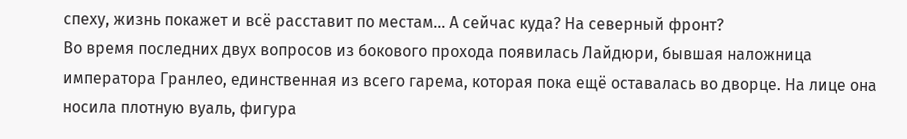спеху, жизнь покажет и всё расставит по местам… А сейчас куда? На северный фронт?
Во время последних двух вопросов из бокового прохода появилась Лайдюри, бывшая наложница императора Гранлео, единственная из всего гарема, которая пока ещё оставалась во дворце. На лице она носила плотную вуаль, фигура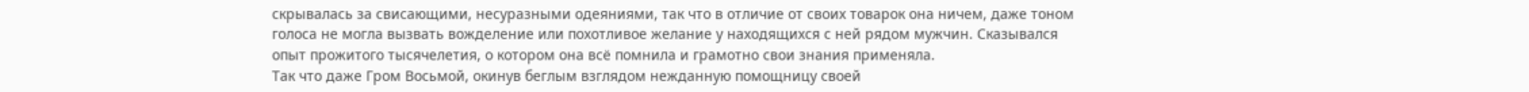скрывалась за свисающими, несуразными одеяниями, так что в отличие от своих товарок она ничем, даже тоном голоса не могла вызвать вожделение или похотливое желание у находящихся с ней рядом мужчин. Сказывался опыт прожитого тысячелетия, о котором она всё помнила и грамотно свои знания применяла.
Так что даже Гром Восьмой, окинув беглым взглядом нежданную помощницу своей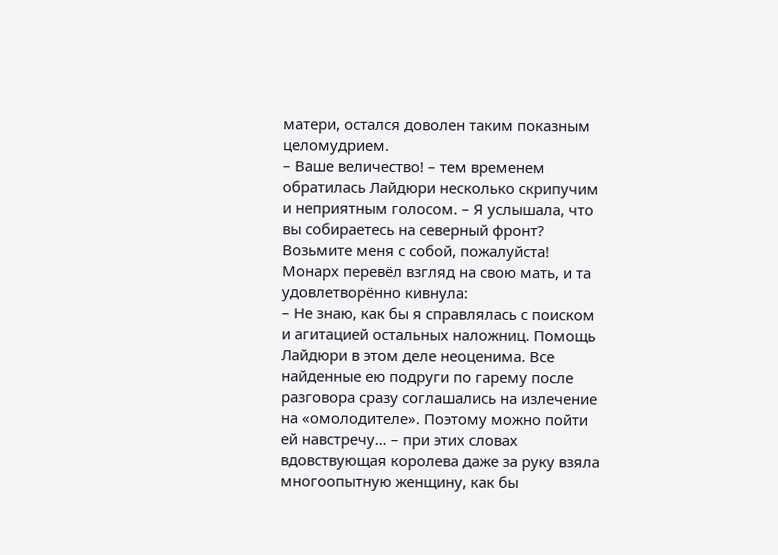матери, остался доволен таким показным целомудрием.
– Ваше величество! – тем временем обратилась Лайдюри несколько скрипучим и неприятным голосом. – Я услышала, что вы собираетесь на северный фронт? Возьмите меня с собой, пожалуйста!
Монарх перевёл взгляд на свою мать, и та удовлетворённо кивнула:
– Не знаю, как бы я справлялась с поиском и агитацией остальных наложниц. Помощь Лайдюри в этом деле неоценима. Все найденные ею подруги по гарему после разговора сразу соглашались на излечение на «омолодителе». Поэтому можно пойти ей навстречу… – при этих словах вдовствующая королева даже за руку взяла многоопытную женщину, как бы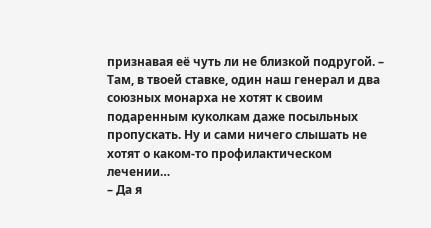признавая её чуть ли не близкой подругой. – Там, в твоей ставке, один наш генерал и два союзных монарха не хотят к своим подаренным куколкам даже посыльных пропускать. Ну и сами ничего слышать не хотят о каком-то профилактическом лечении…
– Да я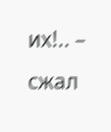их!.. – сжал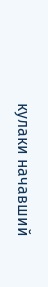кулаки начавший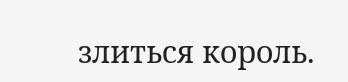злиться король.